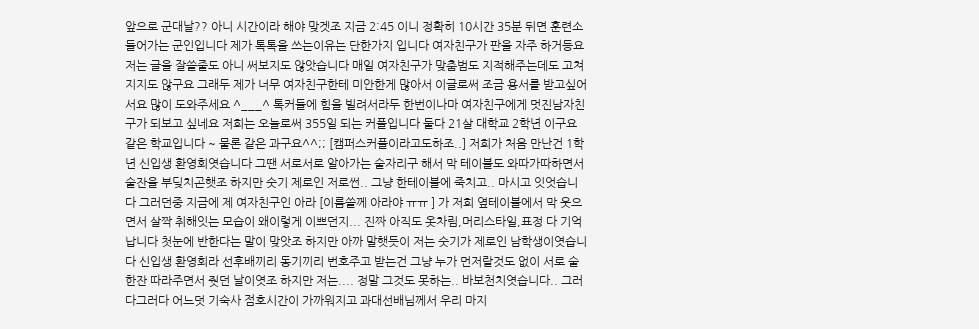앞으로 군대날?? 아니 시간이라 해야 맞겟조 지금 2:45 이니 정확히 10시간 35분 뒤면 훈련소 들어가는 군인입니다 제가 톡톡을 쓰는이유는 단한가지 입니다 여자친구가 판을 자주 하거등요 저는 글을 잘쓸줄도 아니 써보지도 않앗습니다 매일 여자친구가 맞춤범도 지적해주는데도 고쳐지지도 않구요 그래두 제가 너무 여자친구한테 미안한게 많아서 이글로써 조금 용서를 받고싶어서요 많이 도와주세요 ^___^ 톡커들에 힘을 빌려서라두 한번이나마 여자친구에게 멋진남자친구가 되보고 싶네요 저희는 오늘로써 355일 되는 커플입니다 둘다 21살 대학교 2학년 이구요 같은 학교입니다 ~ 물론 같은 과구요^^;; [캠퍼스커플이라고도하조..] 저희가 처음 만난건 1학년 신입생 환영회엿습니다 그땐 서로서로 알아가는 술자리구 해서 막 테이블도 와따가따하면서 술잔을 부딪치곤햇조 하지만 숫기 제로인 저로썬.. 그냥 한테이블에 죽치고.. 마시고 잇엇습니다 그러던중 지금에 제 여자친구인 아라 [이름쓸께 아라야 ㅠㅠ ] 가 저희 옆테이블에서 막 웃으면서 살짝 취해잇는 모습이 왜이렇게 이쁘던지... 진짜 아직도 옷차림,머리스타일,표정 다 기억납니다 첫눈에 반한다는 말이 맞앗조 하지만 아까 말햇듯이 저는 숫기가 제로인 남학생이엿습니다 신입생 환영회라 선후배끼리 동기끼리 번호주고 받는건 그냥 누가 먼저랄것도 없이 서로 술한잔 따라주면서 줫던 날이엿조 하지만 저는.... 정말 그것도 못하는.. 바보천치엿습니다.. 그러다그러다 어느덧 기숙사 점호시간이 가까워지고 과대선배님께서 우리 마지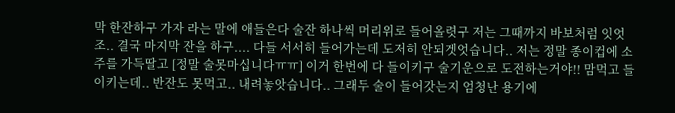막 한잔하구 가자 라는 말에 애들은다 술잔 하나씩 머리위로 들어올렷구 저는 그때까지 바보처럼 잇엇조.. 결국 마지막 잔을 하구.... 다들 서서히 들어가는데 도저히 안되겟엇습니다.. 저는 정말 종이컵에 소주를 가득딸고 [정말 술못마십니다ㅠㅠ] 이거 한번에 다 들이키구 술기운으로 도전하는거야!! 맘먹고 들이키는데.. 반잔도 못먹고.. 내려놓앗습니다.. 그래두 술이 들어갓는지 엄청난 용기에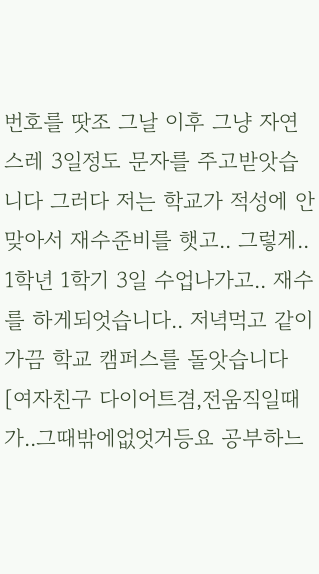번호를 땃조 그날 이후 그냥 자연스레 3일정도 문자를 주고받앗습니다 그러다 저는 학교가 적성에 안맞아서 재수준비를 햇고.. 그렇게.. 1학년 1학기 3일 수업나가고.. 재수를 하게되엇습니다.. 저녁먹고 같이 가끔 학교 캠퍼스를 돌앗습니다 [여자친구 다이어트겸,전움직일때가..그때밖에없엇거등요 공부하느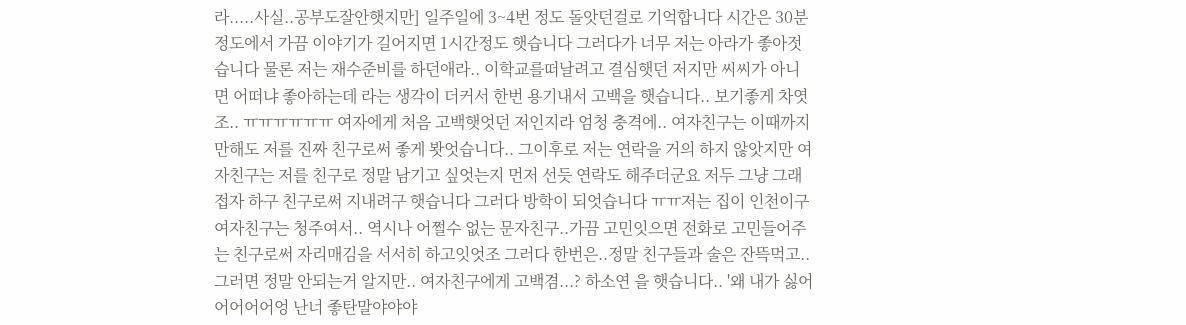라.....사실..공부도잘안햇지만] 일주일에 3~4번 정도 돌앗던걸로 기억합니다 시간은 30분정도에서 가끔 이야기가 길어지면 1시간정도 햇습니다 그러다가 너무 저는 아라가 좋아젓습니다 물론 저는 재수준비를 하던애라.. 이학교를떠날려고 결심햇던 저지만 씨씨가 아니면 어떠냐 좋아하는데 라는 생각이 더커서 한번 용기내서 고백을 햇습니다.. 보기좋게 차엿조.. ㅠㅠㅠㅠㅠㅠ 여자에게 처음 고백햇엇던 저인지라 엄청 충격에.. 여자친구는 이때까지만해도 저를 진짜 친구로써 좋게 봣엇습니다.. 그이후로 저는 연락을 거의 하지 않앗지만 여자친구는 저를 친구로 정말 남기고 싶엇는지 먼저 선듯 연락도 해주더군요 저두 그냥 그래 접자 하구 친구로써 지내려구 햇습니다 그러다 방학이 되엇습니다 ㅠㅠ저는 집이 인천이구 여자친구는 청주여서.. 역시나 어쩔수 없는 문자친구..가끔 고민잇으면 전화로 고민들어주는 친구로써 자리매김을 서서히 하고잇엇조 그러다 한번은..정말 친구들과 술은 잔뜩먹고.. 그러면 정말 안되는거 알지만.. 여자친구에게 고백겸...? 하소연 을 햇습니다.. '왜 내가 싫어어어어어엉 난너 좋탄말야야야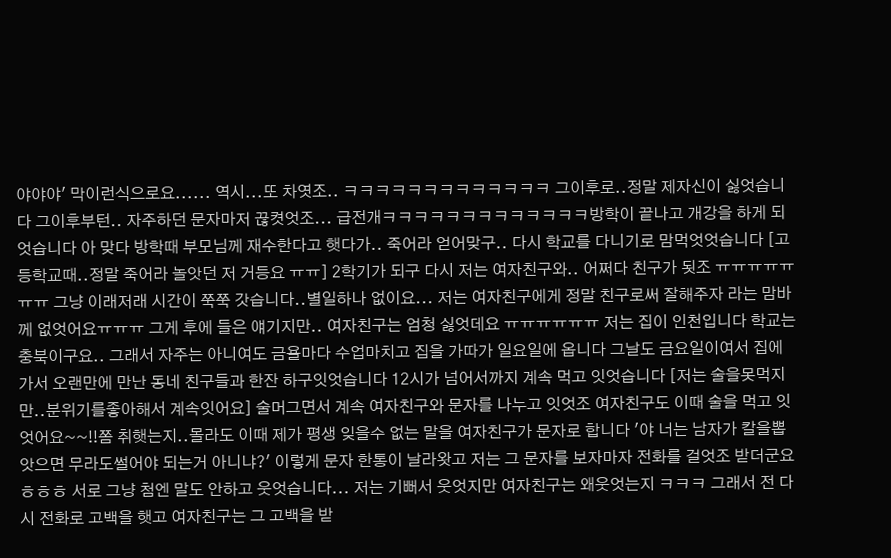야야야' 막이런식으로요...... 역시...또 차엿조.. ㅋㅋㅋㅋㅋㅋㅋㅋㅋㅋㅋㅋㅋ 그이후로..정말 제자신이 싫엇습니다 그이후부턴.. 자주하던 문자마저 끊켯엇조... 급전개ㅋㅋㅋㅋㅋㅋㅋㅋㅋㅋㅋㅋㅋ방학이 끝나고 개강을 하게 되엇습니다 아 맞다 방학때 부모님께 재수한다고 햇다가.. 죽어라 얻어맞구.. 다시 학교를 다니기로 맘먹엇엇습니다 [고등학교때..정말 죽어라 놀앗던 저 거등요 ㅠㅠ] 2학기가 되구 다시 저는 여자친구와.. 어쩌다 친구가 됫조 ㅠㅠㅠㅠㅠㅠㅠ 그냥 이래저래 시간이 쭉쭉 갓습니다..별일하나 없이요... 저는 여자친구에게 정말 친구로써 잘해주자 라는 맘바께 없엇어요ㅠㅠㅠ 그게 후에 들은 얘기지만.. 여자친구는 엄청 싫엇데요 ㅠㅠㅠㅠㅠㅠ 저는 집이 인천입니다 학교는 충북이구요.. 그래서 자주는 아니여도 금욜마다 수업마치고 집을 가따가 일요일에 옵니다 그날도 금요일이여서 집에 가서 오랜만에 만난 동네 친구들과 한잔 하구잇엇습니다 12시가 넘어서까지 계속 먹고 잇엇습니다 [저는 술을못먹지만..분위기를좋아해서 계속잇어요] 술머그면서 계속 여자친구와 문자를 나누고 잇엇조 여자친구도 이때 술을 먹고 잇엇어요~~!!쫌 취햇는지..몰라도 이때 제가 평생 잊을수 없는 말을 여자친구가 문자로 합니다 '야 너는 남자가 칼을뽑앗으면 무라도썰어야 되는거 아니냐?' 이렇게 문자 한통이 날라왓고 저는 그 문자를 보자마자 전화를 걸엇조 받더군요 ㅎㅎㅎ 서로 그냥 첨엔 말도 안하고 웃엇습니다... 저는 기뻐서 웃엇지만 여자친구는 왜웃엇는지 ㅋㅋㅋ 그래서 전 다시 전화로 고백을 햇고 여자친구는 그 고백을 받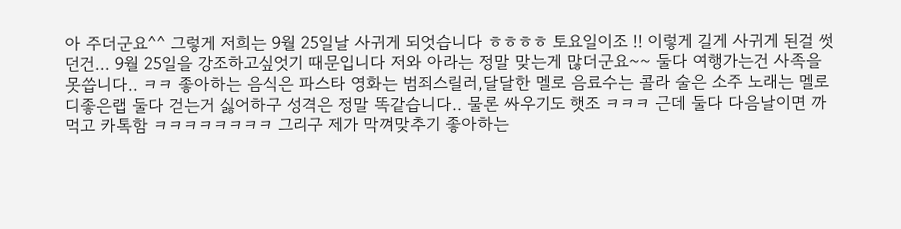아 주더군요^^ 그렇게 저희는 9월 25일날 사귀게 되엇습니다 ㅎㅎㅎㅎ 토요일이조 !! 이렇게 길게 사귀게 된걸 썻던건... 9월 25일을 강조하고싶엇기 때문입니다 저와 아라는 정말 맞는게 많더군요~~ 둘다 여행가는건 사족을 못씁니다.. ㅋㅋ 좋아하는 음식은 파스타 영화는 범죄스릴러,달달한 멜로 음료수는 콜라 술은 소주 노래는 멜로디좋은랩 둘다 걷는거 싫어하구 성격은 정말 똑같습니다.. 물론 싸우기도 햇조 ㅋㅋㅋ 근데 둘다 다음날이면 까먹고 카톡함 ㅋㅋㅋㅋㅋㅋㅋㅋ 그리구 제가 막껴맞추기 좋아하는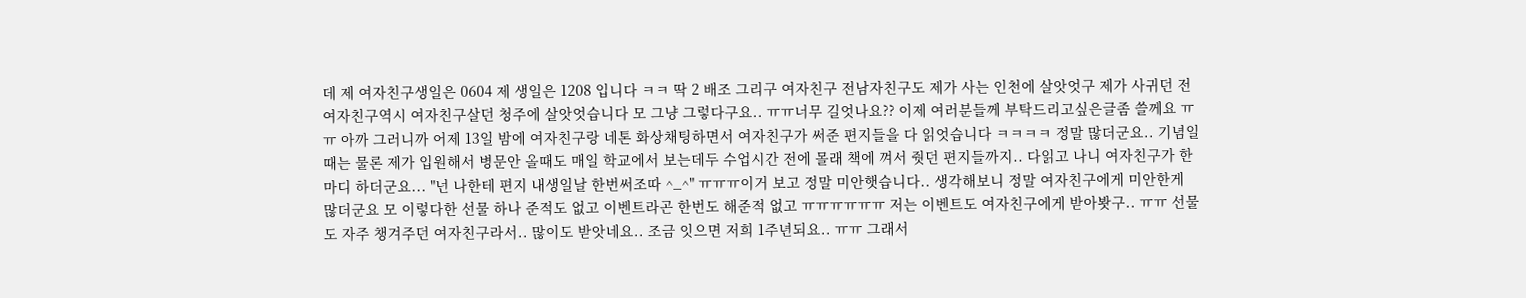데 제 여자친구생일은 0604 제 생일은 1208 입니다 ㅋㅋ 딱 2 배조 그리구 여자친구 전남자친구도 제가 사는 인천에 살앗엇구 제가 사귀던 전 여자친구역시 여자친구살던 청주에 살앗엇습니다 모 그냥 그렇다구요.. ㅠㅠ너무 길엇나요?? 이제 여러분들께 부탁드리고싶은글좀 쓸께요 ㅠㅠ 아까 그러니까 어제 13일 밤에 여자친구랑 네톤 화상채팅하면서 여자친구가 써준 편지들을 다 읽엇습니다 ㅋㅋㅋㅋ 정말 많더군요.. 기념일때는 물론 제가 입원해서 병문안 올때도 매일 학교에서 보는데두 수업시간 전에 몰래 책에 껴서 줫던 편지들까지.. 다읽고 나니 여자친구가 한마디 하더군요... "넌 나한테 편지 내생일날 한번써조따 ^_^" ㅠㅠㅠ이거 보고 정말 미안햇습니다.. 생각해보니 정말 여자친구에게 미안한게 많더군요 모 이렇다한 선물 하나 준적도 없고 이벤트라곤 한번도 해준적 없고 ㅠㅠㅠㅠㅠㅠ 저는 이벤트도 여자친구에게 받아봣구.. ㅠㅠ 선물도 자주 챙겨주던 여자친구라서.. 많이도 받앗네요.. 조금 잇으면 저희 1주년되요.. ㅠㅠ 그래서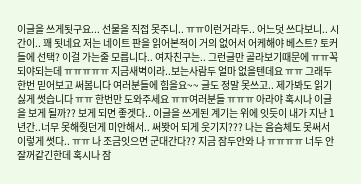이글을 쓰게됫구요... 선물을 직접 못주니.. ㅠㅠ이런거라두.. 어느덧 쓰다보니.. 시간이.. 꽤 됫네요 저는 네이트 판을 읽어본적이 거의 없어서 어케해야 베스트? 토커들에 선택? 이걸 가는줄 모릅니다.. 여자친구는.. 그런글만 골라보기때문에 ㅠㅠ꼭되야되는데 ㅠㅠㅠㅠㅠ 지금새벽이라..보는사람두 얼마 없을텐데요 ㅠㅠ 그래두 한번 믿어보고 써봄니다 여러분들에 힘을요~~ 글도 정말 못쓰고.. 제가봐도 읽기 싫게 썻습니다 ㅠㅠ 한번만 도와주세요 ㅠㅠ여러분들 ㅠㅠㅠ 아라야 혹시나 이글을 보게 될까?? 보게 되면 좋겟다.. 이글을 쓰게된 계기는 위에 잇듯이 내가 지난 1년간..너무 못해줫던게 미안해서.. 써봣어 되게 웃기지??? 나는 음슴체도 못써서 이렇게 썻다.. ㅠㅠ 나 조금잇으면 군대간다?? 지금 잠두안와 나 ㅠㅠㅠㅠ 너두 안잘꺼같긴한데 혹시나 잠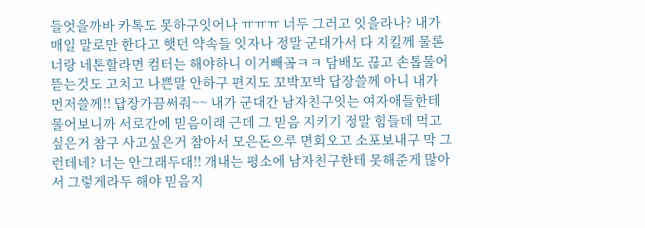들엇을까바 카톡도 못하구잇어나 ㅠㅠㅠ 너두 그러고 잇을라나? 내가 매일 말로만 한다고 햇던 약속들 잇자나 정말 군대가서 다 지킬께 물론 너랑 네톤할라면 컴터는 해야하니 이거빼곸ㅋㅋ 담배도 끊고 손톱물어뜯는것도 고치고 나쁜말 안하구 편지도 꼬박꼬박 답장쓸께 아니 내가 먼저쓸께!! 답장가끔써줘~~ 내가 군대간 남자친구잇는 여자애들한테 물어보니까 서로간에 믿음이래 근데 그 믿음 지키기 정말 힘들데 먹고싶은거 참구 사고싶은거 참아서 모은돈으루 면회오고 소포보내구 막 그런데네? 너는 안그래두대!! 개내는 평소에 남자친구한테 못해준게 많아서 그렇게라두 해야 믿음지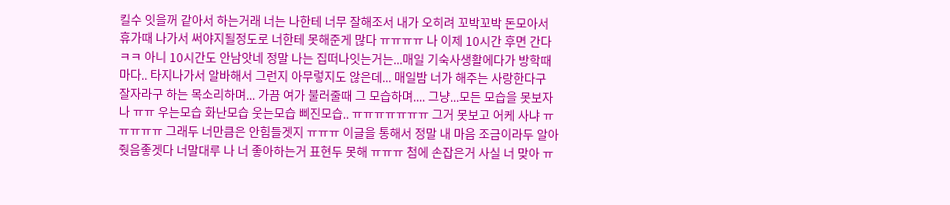킬수 잇을꺼 같아서 하는거래 너는 나한테 너무 잘해조서 내가 오히려 꼬박꼬박 돈모아서 휴가때 나가서 써야지될정도로 너한테 못해준게 많다 ㅠㅠㅠㅠ 나 이제 10시간 후면 간다 ㅋㅋ 아니 10시간도 안남앗네 정말 나는 집떠나잇는거는...매일 기숙사생활에다가 방학때마다.. 타지나가서 알바해서 그런지 아무렇지도 않은데... 매일밤 너가 해주는 사랑한다구 잘자라구 하는 목소리하며... 가끔 여가 불러줄때 그 모습하며.... 그냥...모든 모습을 못보자나 ㅠㅠ 우는모습 화난모습 웃는모습 삐진모습.. ㅠㅠㅠㅠㅠㅠㅠ 그거 못보고 어케 사냐 ㅠㅠㅠㅠㅠ 그래두 너만큼은 안힘들겟지 ㅠㅠㅠ 이글을 통해서 정말 내 마음 조금이라두 알아줫음좋겟다 너말대루 나 너 좋아하는거 표현두 못해 ㅠㅠㅠ 첨에 손잡은거 사실 너 맞아 ㅠ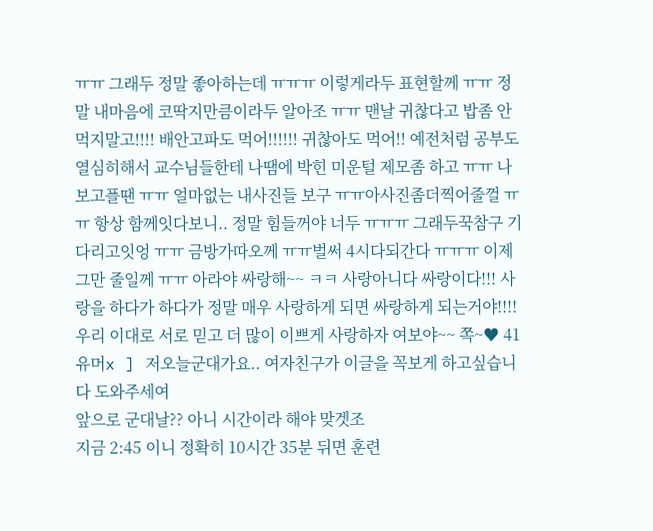ㅠㅠ 그래두 정말 좋아하는데 ㅠㅠㅠ 이렇게라두 표현할께 ㅠㅠ 정말 내마음에 코딱지만큼이라두 알아조 ㅠㅠ 맨날 귀찮다고 밥좀 안먹지말고!!!! 배안고파도 먹어!!!!!! 귀찮아도 먹어!! 예전처럼 공부도 열심히해서 교수님들한테 나땜에 박힌 미운털 제모좀 하고 ㅠㅠ 나보고플땐 ㅠㅠ 얼마없는 내사진들 보구 ㅠㅠ아사진좀더찍어줄껄 ㅠㅠ 항상 함께잇다보니.. 정말 힘들꺼야 너두 ㅠㅠㅠ 그래두꾹참구 기다리고잇엉 ㅠㅠ 금방가따오께 ㅠㅠ벌써 4시다되간다 ㅠㅠㅠ 이제 그만 줄일께 ㅠㅠ 아라야 싸랑해~~ ㅋㅋ 사랑아니다 싸랑이다!!! 사랑을 하다가 하다가 정말 매우 사랑하게 되면 싸랑하게 되는거야!!!! 우리 이대로 서로 믿고 더 많이 이쁘게 사랑하자 여보야~~ 쪽~♥ 41
유머x ] 저오늘군대가요.. 여자친구가 이글을 꼭보게 하고싶습니다 도와주세여
앞으로 군대날?? 아니 시간이라 해야 맞겟조
지금 2:45 이니 정확히 10시간 35분 뒤면 훈련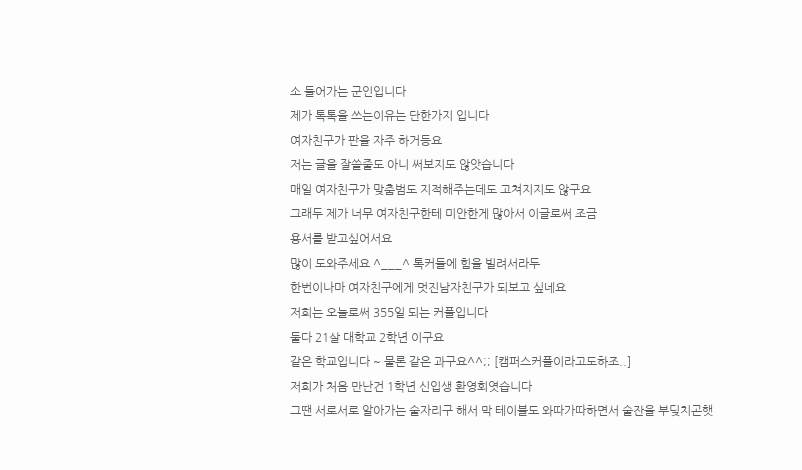소 들어가는 군인입니다
제가 톡톡을 쓰는이유는 단한가지 입니다
여자친구가 판을 자주 하거등요
저는 글을 잘쓸줄도 아니 써보지도 않앗습니다
매일 여자친구가 맞춤범도 지적해주는데도 고쳐지지도 않구요
그래두 제가 너무 여자친구한테 미안한게 많아서 이글로써 조금
용서를 받고싶어서요
많이 도와주세요 ^___^ 톡커들에 힘을 빌려서라두
한번이나마 여자친구에게 멋진남자친구가 되보고 싶네요
저희는 오늘로써 355일 되는 커플입니다
둘다 21살 대학교 2학년 이구요
같은 학교입니다 ~ 물론 같은 과구요^^;; [캠퍼스커플이라고도하조..]
저희가 처음 만난건 1학년 신입생 환영회엿습니다
그땐 서로서로 알아가는 술자리구 해서 막 테이블도 와따가따하면서 술잔을 부딪치곤햇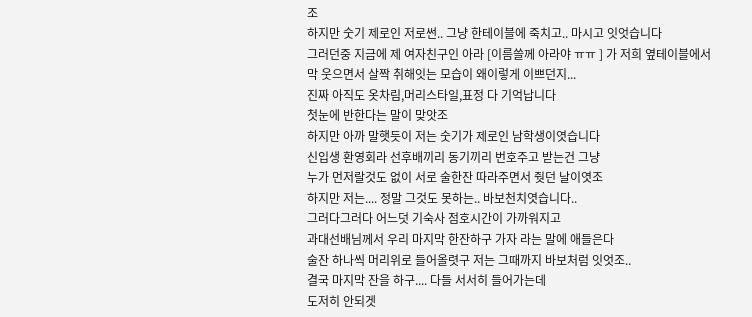조
하지만 숫기 제로인 저로썬.. 그냥 한테이블에 죽치고.. 마시고 잇엇습니다
그러던중 지금에 제 여자친구인 아라 [이름쓸께 아라야 ㅠㅠ ] 가 저희 옆테이블에서
막 웃으면서 살짝 취해잇는 모습이 왜이렇게 이쁘던지...
진짜 아직도 옷차림,머리스타일,표정 다 기억납니다
첫눈에 반한다는 말이 맞앗조
하지만 아까 말햇듯이 저는 숫기가 제로인 남학생이엿습니다
신입생 환영회라 선후배끼리 동기끼리 번호주고 받는건 그냥
누가 먼저랄것도 없이 서로 술한잔 따라주면서 줫던 날이엿조
하지만 저는.... 정말 그것도 못하는.. 바보천치엿습니다..
그러다그러다 어느덧 기숙사 점호시간이 가까워지고
과대선배님께서 우리 마지막 한잔하구 가자 라는 말에 애들은다
술잔 하나씩 머리위로 들어올렷구 저는 그때까지 바보처럼 잇엇조..
결국 마지막 잔을 하구.... 다들 서서히 들어가는데
도저히 안되겟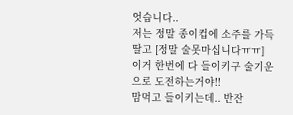엇습니다..
저는 정말 종이컵에 소주를 가득딸고 [정말 술못마십니다ㅠㅠ]
이거 한번에 다 들이키구 술기운으로 도전하는거야!!
맘먹고 들이키는데.. 반잔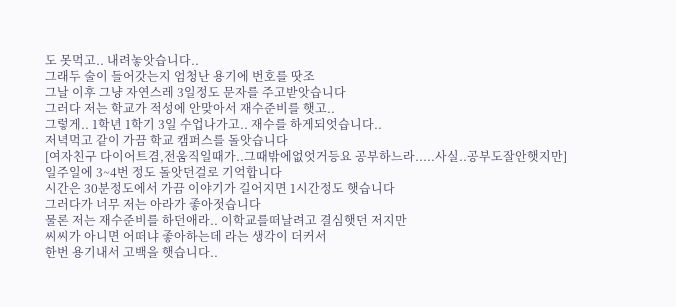도 못먹고.. 내려놓앗습니다..
그래두 술이 들어갓는지 엄청난 용기에 번호를 땃조
그날 이후 그냥 자연스레 3일정도 문자를 주고받앗습니다
그러다 저는 학교가 적성에 안맞아서 재수준비를 햇고..
그렇게.. 1학년 1학기 3일 수업나가고.. 재수를 하게되엇습니다..
저녁먹고 같이 가끔 학교 캠퍼스를 돌앗습니다
[여자친구 다이어트겸,전움직일때가..그때밖에없엇거등요 공부하느라.....사실..공부도잘안햇지만]
일주일에 3~4번 정도 돌앗던걸로 기억합니다
시간은 30분정도에서 가끔 이야기가 길어지면 1시간정도 햇습니다
그러다가 너무 저는 아라가 좋아젓습니다
물론 저는 재수준비를 하던애라.. 이학교를떠날려고 결심햇던 저지만
씨씨가 아니면 어떠냐 좋아하는데 라는 생각이 더커서
한번 용기내서 고백을 햇습니다..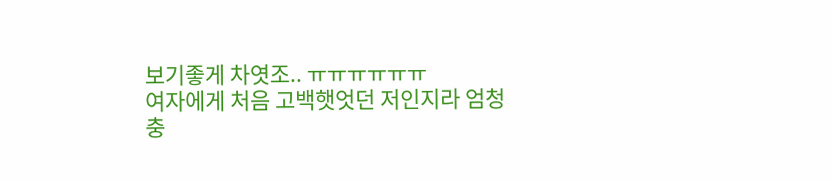보기좋게 차엿조.. ㅠㅠㅠㅠㅠㅠ
여자에게 처음 고백햇엇던 저인지라 엄청 충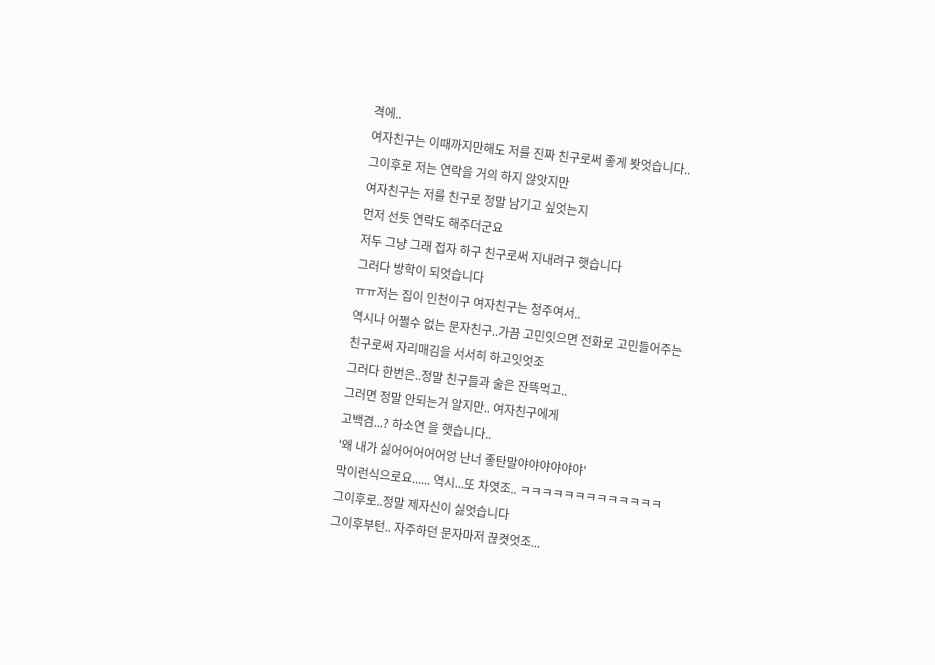격에..
여자친구는 이때까지만해도 저를 진짜 친구로써 좋게 봣엇습니다..
그이후로 저는 연락을 거의 하지 않앗지만
여자친구는 저를 친구로 정말 남기고 싶엇는지
먼저 선듯 연락도 해주더군요
저두 그냥 그래 접자 하구 친구로써 지내려구 햇습니다
그러다 방학이 되엇습니다
ㅠㅠ저는 집이 인천이구 여자친구는 청주여서..
역시나 어쩔수 없는 문자친구..가끔 고민잇으면 전화로 고민들어주는
친구로써 자리매김을 서서히 하고잇엇조
그러다 한번은..정말 친구들과 술은 잔뜩먹고..
그러면 정말 안되는거 알지만.. 여자친구에게
고백겸...? 하소연 을 햇습니다..
'왜 내가 싫어어어어어엉 난너 좋탄말야야야야야야'
막이런식으로요...... 역시...또 차엿조.. ㅋㅋㅋㅋㅋㅋㅋㅋㅋㅋㅋㅋㅋ
그이후로..정말 제자신이 싫엇습니다
그이후부턴.. 자주하던 문자마저 끊켯엇조...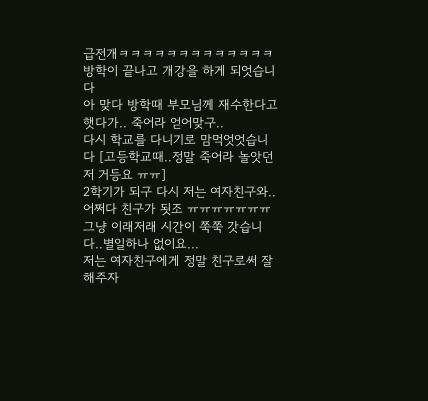급전개ㅋㅋㅋㅋㅋㅋㅋㅋㅋㅋㅋㅋㅋ방학이 끝나고 개강을 하게 되엇습니다
아 맞다 방학때 부모님께 재수한다고 햇다가.. 죽어라 얻어맞구..
다시 학교를 다니기로 맘먹엇엇습니다 [고등학교때..정말 죽어라 놀앗던 저 거등요 ㅠㅠ]
2학기가 되구 다시 저는 여자친구와.. 어쩌다 친구가 됫조 ㅠㅠㅠㅠㅠㅠㅠ
그냥 이래저래 시간이 쭉쭉 갓습니다..별일하나 없이요...
저는 여자친구에게 정말 친구로써 잘해주자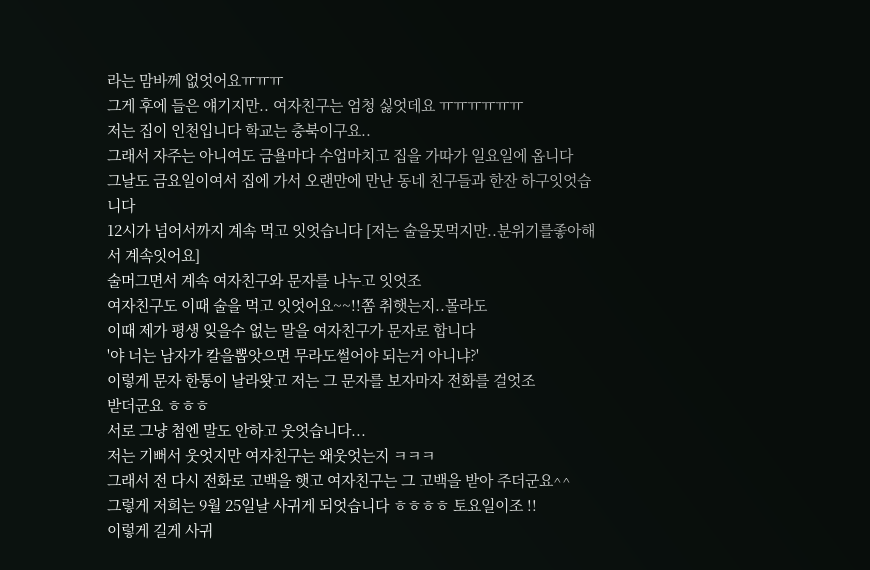라는 맘바께 없엇어요ㅠㅠㅠ
그게 후에 들은 얘기지만.. 여자친구는 엄청 싫엇데요 ㅠㅠㅠㅠㅠㅠ
저는 집이 인천입니다 학교는 충북이구요..
그래서 자주는 아니여도 금욜마다 수업마치고 집을 가따가 일요일에 옵니다
그날도 금요일이여서 집에 가서 오랜만에 만난 동네 친구들과 한잔 하구잇엇습니다
12시가 넘어서까지 계속 먹고 잇엇습니다 [저는 술을못먹지만..분위기를좋아해서 계속잇어요]
술머그면서 계속 여자친구와 문자를 나누고 잇엇조
여자친구도 이때 술을 먹고 잇엇어요~~!!쫌 취햇는지..몰라도
이때 제가 평생 잊을수 없는 말을 여자친구가 문자로 합니다
'야 너는 남자가 칼을뽑앗으면 무라도썰어야 되는거 아니냐?'
이렇게 문자 한통이 날라왓고 저는 그 문자를 보자마자 전화를 걸엇조
받더군요 ㅎㅎㅎ
서로 그냥 첨엔 말도 안하고 웃엇습니다...
저는 기뻐서 웃엇지만 여자친구는 왜웃엇는지 ㅋㅋㅋ
그래서 전 다시 전화로 고백을 햇고 여자친구는 그 고백을 받아 주더군요^^
그렇게 저희는 9월 25일날 사귀게 되엇습니다 ㅎㅎㅎㅎ 토요일이조 !!
이렇게 길게 사귀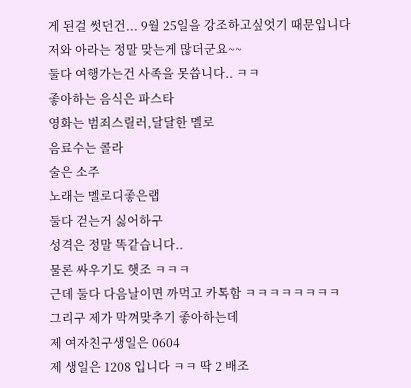게 된걸 썻던건... 9월 25일을 강조하고싶엇기 때문입니다
저와 아라는 정말 맞는게 많더군요~~
둘다 여행가는건 사족을 못씁니다.. ㅋㅋ
좋아하는 음식은 파스타
영화는 범죄스릴러,달달한 멜로
음료수는 콜라
술은 소주
노래는 멜로디좋은랩
둘다 걷는거 싫어하구
성격은 정말 똑같습니다..
물론 싸우기도 햇조 ㅋㅋㅋ
근데 둘다 다음날이면 까먹고 카톡함 ㅋㅋㅋㅋㅋㅋㅋㅋ
그리구 제가 막껴맞추기 좋아하는데
제 여자친구생일은 0604
제 생일은 1208 입니다 ㅋㅋ 딱 2 배조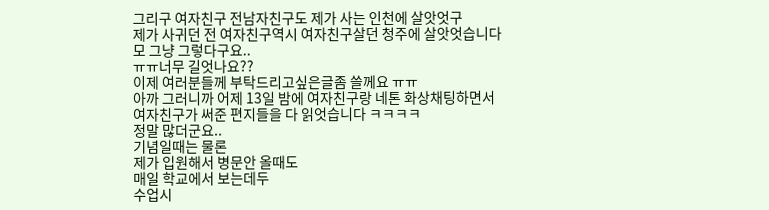그리구 여자친구 전남자친구도 제가 사는 인천에 살앗엇구
제가 사귀던 전 여자친구역시 여자친구살던 청주에 살앗엇습니다
모 그냥 그렇다구요..
ㅠㅠ너무 길엇나요??
이제 여러분들께 부탁드리고싶은글좀 쓸께요 ㅠㅠ
아까 그러니까 어제 13일 밤에 여자친구랑 네톤 화상채팅하면서
여자친구가 써준 편지들을 다 읽엇습니다 ㅋㅋㅋㅋ
정말 많더군요..
기념일때는 물론
제가 입원해서 병문안 올때도
매일 학교에서 보는데두
수업시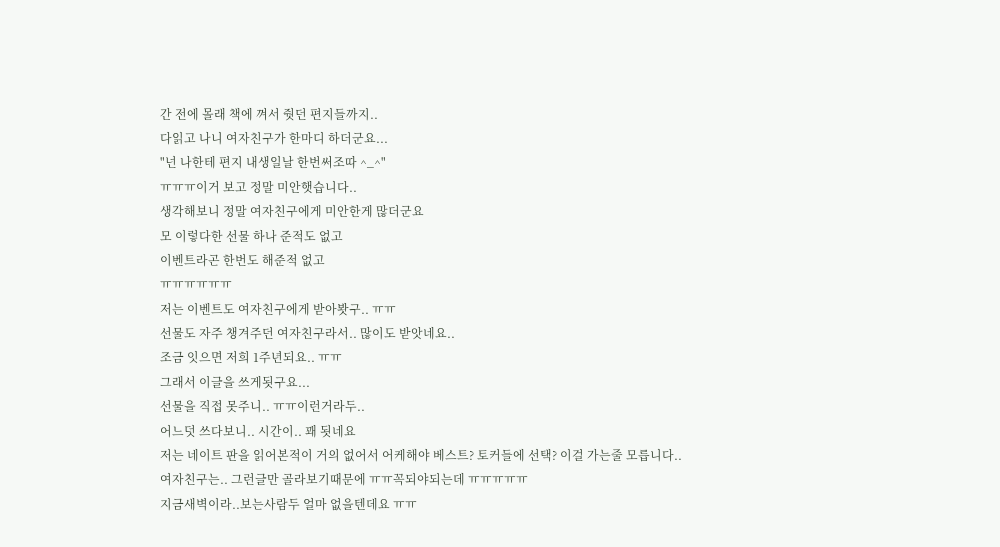간 전에 몰래 책에 껴서 줫던 편지들까지..
다읽고 나니 여자친구가 한마디 하더군요...
"넌 나한테 편지 내생일날 한번써조따 ^_^"
ㅠㅠㅠ이거 보고 정말 미안햇습니다..
생각해보니 정말 여자친구에게 미안한게 많더군요
모 이렇다한 선물 하나 준적도 없고
이벤트라곤 한번도 해준적 없고
ㅠㅠㅠㅠㅠㅠ
저는 이벤트도 여자친구에게 받아봣구.. ㅠㅠ
선물도 자주 챙겨주던 여자친구라서.. 많이도 받앗네요..
조금 잇으면 저희 1주년되요.. ㅠㅠ
그래서 이글을 쓰게됫구요...
선물을 직접 못주니.. ㅠㅠ이런거라두..
어느덧 쓰다보니.. 시간이.. 꽤 됫네요
저는 네이트 판을 읽어본적이 거의 없어서 어케해야 베스트? 토커들에 선택? 이걸 가는줄 모릅니다..
여자친구는.. 그런글만 골라보기때문에 ㅠㅠ꼭되야되는데 ㅠㅠㅠㅠㅠ
지금새벽이라..보는사람두 얼마 없을텐데요 ㅠㅠ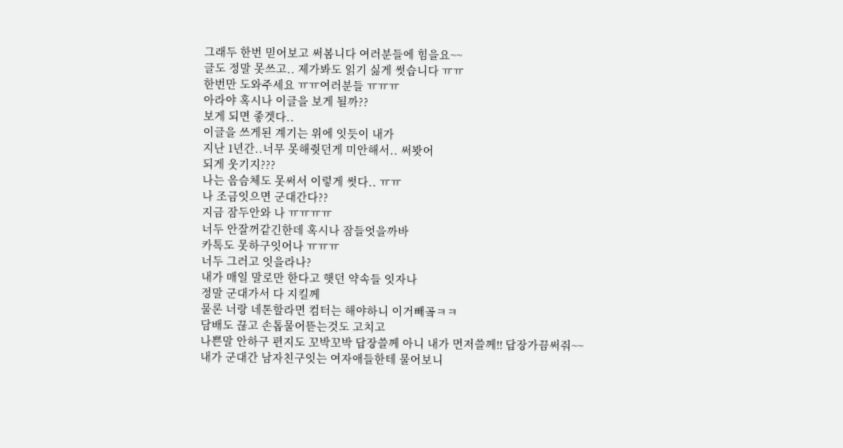그래두 한번 믿어보고 써봄니다 여러분들에 힘을요~~
글도 정말 못쓰고.. 제가봐도 읽기 싫게 썻습니다 ㅠㅠ
한번만 도와주세요 ㅠㅠ여러분들 ㅠㅠㅠ
아라야 혹시나 이글을 보게 될까??
보게 되면 좋겟다..
이글을 쓰게된 계기는 위에 잇듯이 내가
지난 1년간..너무 못해줫던게 미안해서.. 써봣어
되게 웃기지???
나는 음슴체도 못써서 이렇게 썻다.. ㅠㅠ
나 조금잇으면 군대간다??
지금 잠두안와 나 ㅠㅠㅠㅠ
너두 안잘꺼같긴한데 혹시나 잠들엇을까바
카톡도 못하구잇어나 ㅠㅠㅠ
너두 그러고 잇을라나?
내가 매일 말로만 한다고 햇던 약속들 잇자나
정말 군대가서 다 지킬께
물론 너랑 네톤할라면 컴터는 해야하니 이거빼곸ㅋㅋ
담배도 끊고 손톱물어뜯는것도 고치고
나쁜말 안하구 편지도 꼬박꼬박 답장쓸께 아니 내가 먼저쓸께!! 답장가끔써줘~~
내가 군대간 남자친구잇는 여자애들한테 물어보니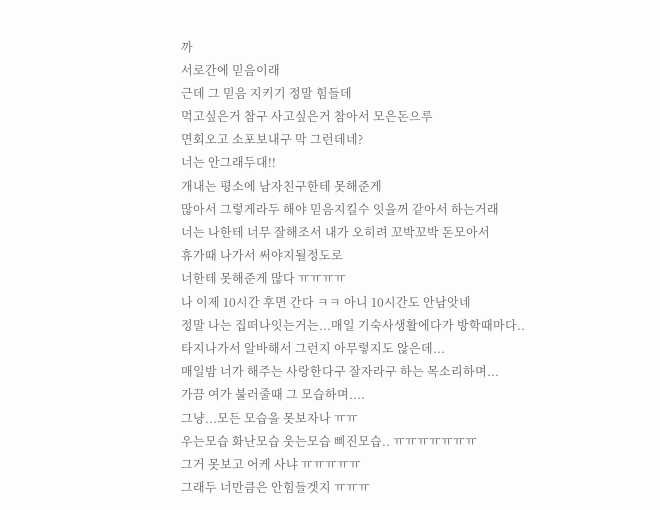까
서로간에 믿음이래
근데 그 믿음 지키기 정말 힘들데
먹고싶은거 참구 사고싶은거 참아서 모은돈으루
면회오고 소포보내구 막 그런데네?
너는 안그래두대!!
개내는 평소에 남자친구한테 못해준게
많아서 그렇게라두 해야 믿음지킬수 잇을꺼 같아서 하는거래
너는 나한테 너무 잘해조서 내가 오히려 꼬박꼬박 돈모아서
휴가때 나가서 써야지될정도로
너한테 못해준게 많다 ㅠㅠㅠㅠ
나 이제 10시간 후면 간다 ㅋㅋ 아니 10시간도 안남앗네
정말 나는 집떠나잇는거는...매일 기숙사생활에다가 방학때마다..
타지나가서 알바해서 그런지 아무렇지도 않은데...
매일밤 너가 해주는 사랑한다구 잘자라구 하는 목소리하며...
가끔 여가 불러줄때 그 모습하며....
그냥...모든 모습을 못보자나 ㅠㅠ
우는모습 화난모습 웃는모습 삐진모습.. ㅠㅠㅠㅠㅠㅠㅠ
그거 못보고 어케 사냐 ㅠㅠㅠㅠㅠ
그래두 너만큼은 안힘들겟지 ㅠㅠㅠ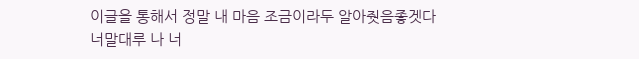이글을 통해서 정말 내 마음 조금이라두 알아줫음좋겟다
너말대루 나 너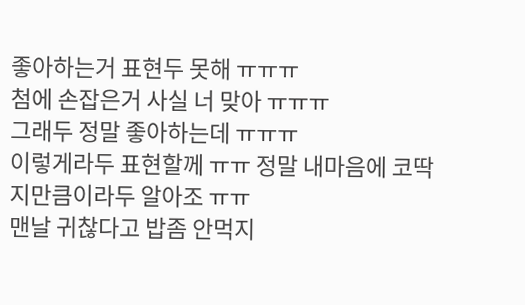좋아하는거 표현두 못해 ㅠㅠㅠ
첨에 손잡은거 사실 너 맞아 ㅠㅠㅠ
그래두 정말 좋아하는데 ㅠㅠㅠ
이렇게라두 표현할께 ㅠㅠ 정말 내마음에 코딱지만큼이라두 알아조 ㅠㅠ
맨날 귀찮다고 밥좀 안먹지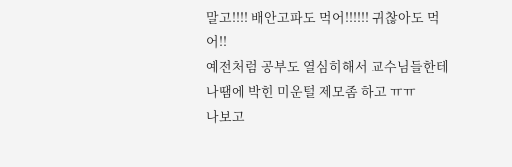말고!!!! 배안고파도 먹어!!!!!! 귀찮아도 먹어!!
예전처럼 공부도 열심히해서 교수님들한테 나땜에 박힌 미운털 제모좀 하고 ㅠㅠ
나보고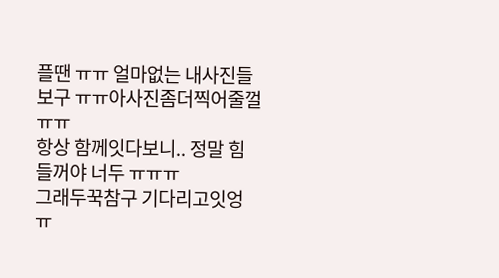플땐 ㅠㅠ 얼마없는 내사진들 보구 ㅠㅠ아사진좀더찍어줄껄 ㅠㅠ
항상 함께잇다보니.. 정말 힘들꺼야 너두 ㅠㅠㅠ
그래두꾹참구 기다리고잇엉 ㅠ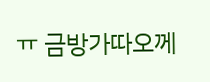ㅠ 금방가따오께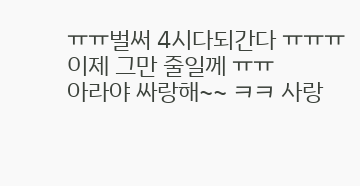ㅠㅠ벌써 4시다되간다 ㅠㅠㅠ
이제 그만 줄일께 ㅠㅠ
아라야 싸랑해~~ ㅋㅋ 사랑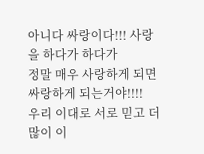아니다 싸랑이다!!! 사랑을 하다가 하다가
정말 매우 사랑하게 되면 싸랑하게 되는거야!!!!
우리 이대로 서로 믿고 더 많이 이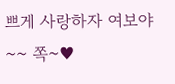쁘게 사랑하자 여보야~~ 쪽~♥